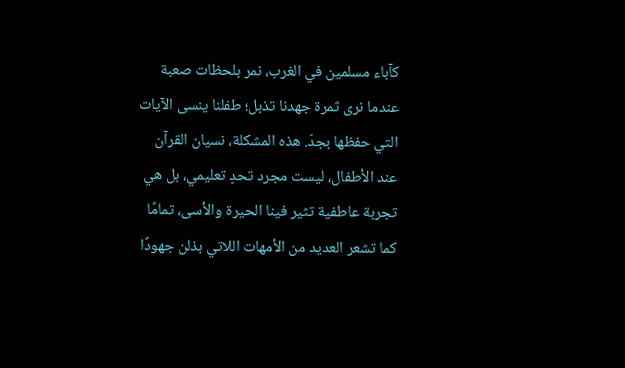كآباء مسلمين في الغرب، نمر بلحظات صعبة عندما نرى ثمرة جهدنا تذبل؛ طفلنا ينسى الآيات التي حفظها بجدّ. هذه المشكلة، نسيان القرآن عند الأطفال، ليست مجرد تحدٍ تعليمي، بل هي تجربة عاطفية تثير فينا الحيرة والأسى، تمامًا كما تشعر العديد من الأمهات اللاتي بذلن جهودًا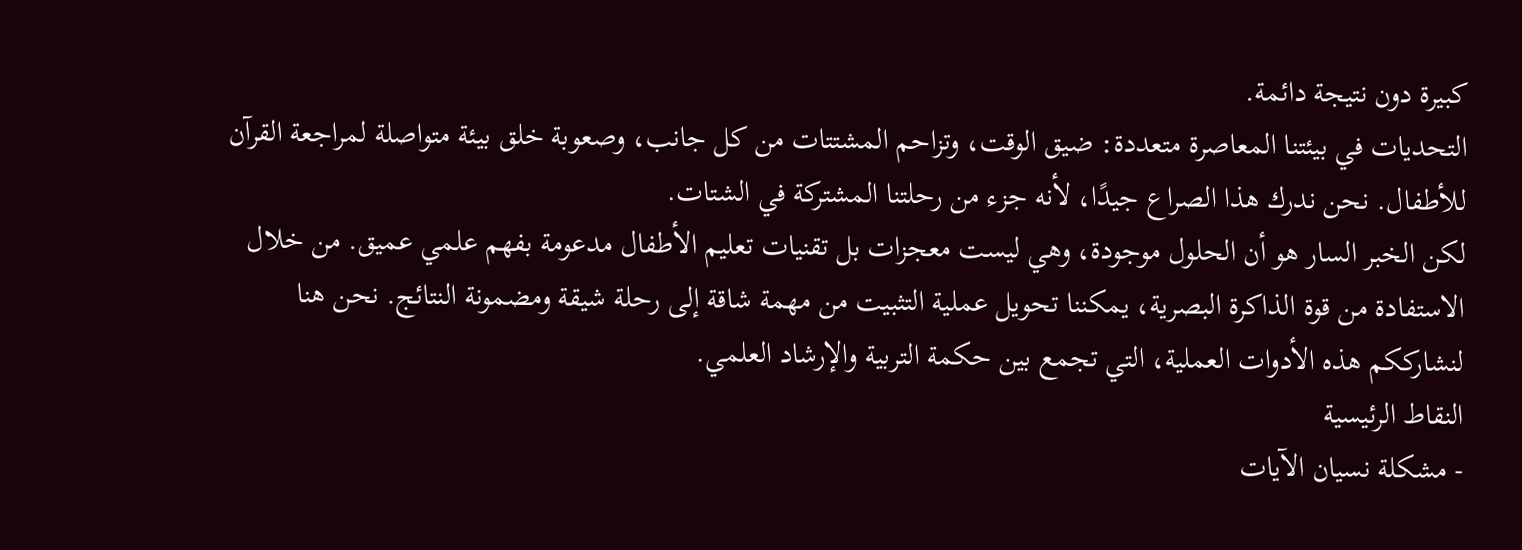كبيرة دون نتيجة دائمة.
التحديات في بيئتنا المعاصرة متعددة: ضيق الوقت، وتزاحم المشتتات من كل جانب، وصعوبة خلق بيئة متواصلة لمراجعة القرآن للأطفال. نحن ندرك هذا الصراع جيدًا، لأنه جزء من رحلتنا المشتركة في الشتات.
لكن الخبر السار هو أن الحلول موجودة، وهي ليست معجزات بل تقنيات تعليم الأطفال مدعومة بفهم علمي عميق. من خلال الاستفادة من قوة الذاكرة البصرية، يمكننا تحويل عملية التثبيت من مهمة شاقة إلى رحلة شيقة ومضمونة النتائج. نحن هنا لنشارككم هذه الأدوات العملية، التي تجمع بين حكمة التربية والإرشاد العلمي.
النقاط الرئيسية
- مشكلة نسيان الآيات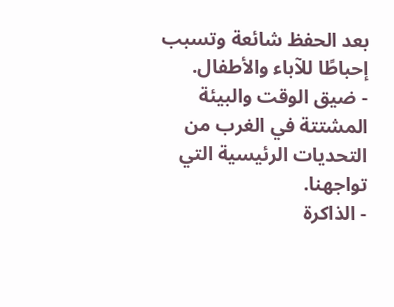بعد الحفظ شائعة وتسبب إحباطًا للآباء والأطفال.
- ضيق الوقت والبيئة المشتتة في الغرب من التحديات الرئيسية التي تواجهنا.
- الذاكرة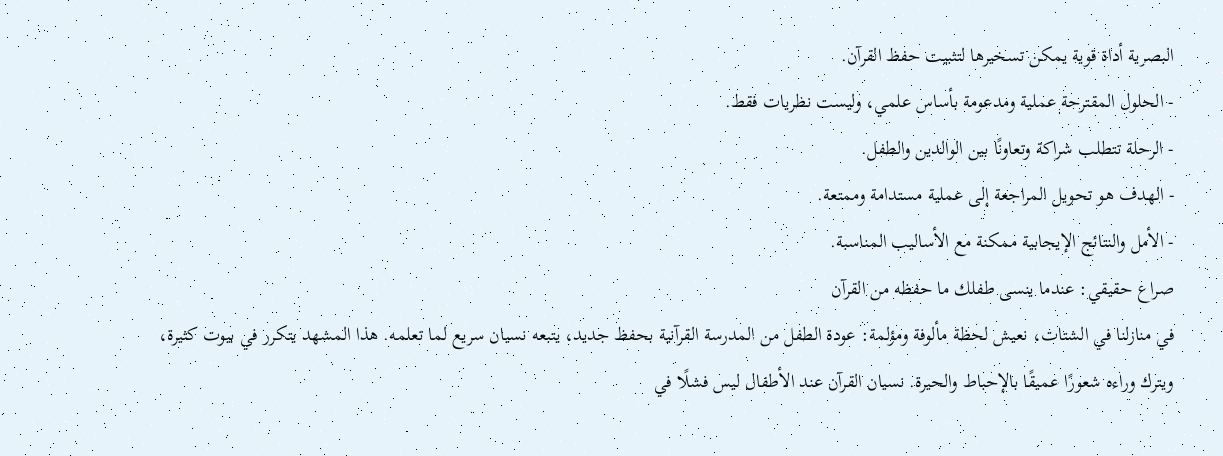البصرية أداة قوية يمكن تسخيرها لتثبيت حفظ القرآن.
- الحلول المقترحة عملية ومدعومة بأساس علمي، وليست نظريات فقط.
- الرحلة تتطلب شراكة وتعاونًا بين الوالدين والطفل.
- الهدف هو تحويل المراجعة إلى عملية مستدامة وممتعة.
- الأمل والنتائج الإيجابية ممكنة مع الأساليب المناسبة.
صراع حقيقي: عندما ينسى طفلك ما حفظه من القرآن
في منازلنا في الشتات، نعيش لحظة مألوفة ومؤلمة: عودة الطفل من المدرسة القرآنية بحفظ جديد، يتبعه نسيان سريع لما تعلمه. هذا المشهد يتكرر في بيوت كثيرة، ويترك وراءه شعورًا عميقًا بالإحباط والحيرة. نسيان القرآن عند الأطفال ليس فشلًا في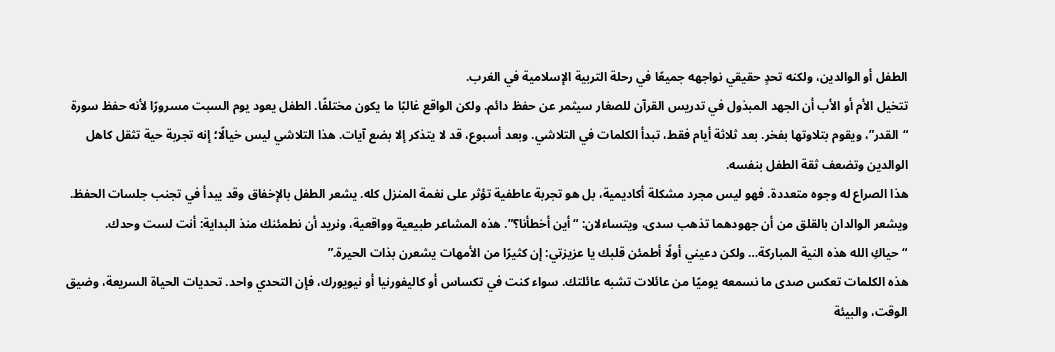الطفل أو الوالدين، ولكنه تحدٍ حقيقي نواجهه جميعًا في رحلة التربية الإسلامية في الغرب.
تتخيل الأم أو الأب أن الجهد المبذول في تدريس القرآن للصغار سيثمر عن حفظ دائم. ولكن الواقع غالبًا ما يكون مختلفًا. الطفل يعود يوم السبت مسرورًا لأنه حفظ سورة “القدر”، ويقوم بتلاوتها بفخر. بعد ثلاثة أيام فقط، تبدأ الكلمات في التلاشي. وبعد أسبوع، قد لا يتذكر إلا بضع آيات. هذا التلاشي ليس خيالًا؛ إنه تجربة حية تثقل كاهل الوالدين وتضعف ثقة الطفل بنفسه.
هذا الصراع له وجوه متعددة. فهو ليس مجرد مشكلة أكاديمية، بل هو تجربة عاطفية تؤثر على نغمة المنزل كله. يشعر الطفل بالإخفاق وقد يبدأ في تجنب جلسات الحفظ. ويشعر الوالدان بالقلق من أن جهودهما تذهب سدى، ويتساءلان: “أين أخطأنا؟”. هذه المشاعر طبيعية وواقعية، ونريد أن نطمئنك منذ البداية: أنت لست وحدك.
“حياكِ الله هذه النية المباركة… ولكن دعيني أولًا أطمئن قلبك يا عزيزتي: إن كثيرًا من الأمهات يشعرن بذات الحيرة.”
هذه الكلمات تعكس صدى ما نسمعه يوميًا من عائلات تشبه عائلتك. سواء كنت في تكساس أو كاليفورنيا أو نيويورك، فإن التحدي واحد. تحديات الحياة السريعة، وضيق الوقت، والبيئة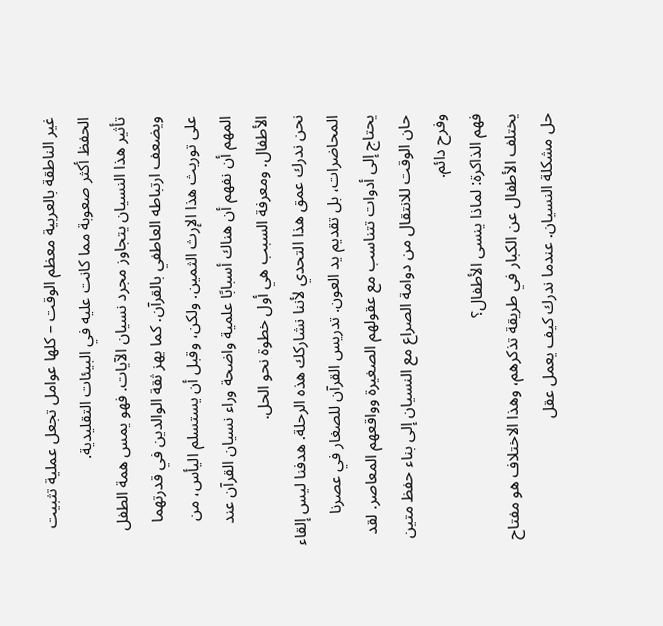غير الناطقة بالعربية معظم الوقت – كلها عوامل تجعل عملية تثبيت الحفظ أكثر صعوبة مما كانت عليه في البيئات التقليدية.
تأثير هذا النسيان يتجاوز مجرد نسيان الآيات. فهو يمس همة الطفل ويضعف ارتباطه العاطفي بالقرآن. كما يهز ثقة الوالدين في قدرتهما على توريث هذا الإرث الثمين. ولكن، وقبل أن يستسلم اليأس، من المهم أن نفهم أن هناك أسبابًا علمية واضحة وراء نسيان القرآن عند الأطفال. ومعرفة السبب هي أول خطوة نحو الحل.
نحن ندرك عمق هذا التحدي لأننا نشاركك هذه الرحلة. هدفنا ليس إلقاء المحاضرات، بل تقديم يد العون. تدريس القرآن للصغار في عصرنا يحتاج إلى أدوات تتناسب مع عقولهم الصغيرة وواقعهم المعاصر. لقد حان الوقت للانتقال من دوامة الصراع مع النسيان إلى بناء حفظ متين وفرح دائم.
فهم الذاكرة: لماذا ينسى الأطفال؟
يختلف الأطفال عن الكبار في طريقة تذكرهم، وهذا الاختلاف هو مفتاح حل مشكلة النسيان. عندما ندرك كيف يعمل عقل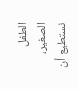الطفل الصغير، نستطيع أن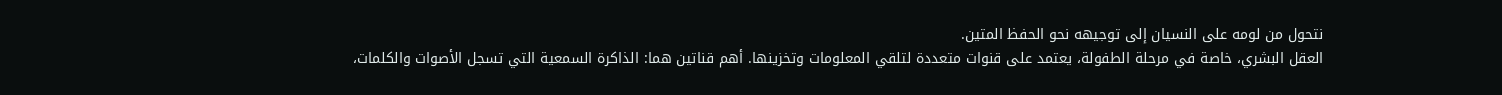نتحول من لومه على النسيان إلى توجيهه نحو الحفظ المتين.
العقل البشري، خاصة في مرحلة الطفولة، يعتمد على قنوات متعددة لتلقي المعلومات وتخزينها. أهم قناتين هما: الذاكرة السمعية التي تسجل الأصوات والكلمات،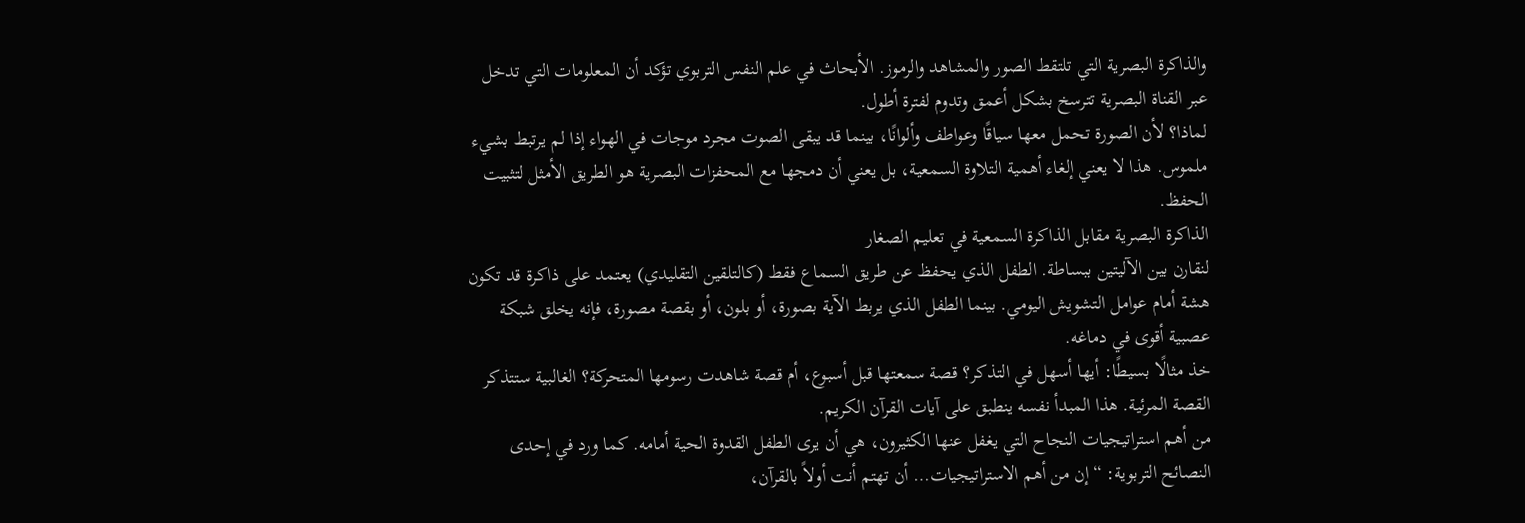والذاكرة البصرية التي تلتقط الصور والمشاهد والرموز. الأبحاث في علم النفس التربوي تؤكد أن المعلومات التي تدخل عبر القناة البصرية تترسخ بشكل أعمق وتدوم لفترة أطول.
لماذا؟ لأن الصورة تحمل معها سياقًا وعواطف وألوانًا، بينما قد يبقى الصوت مجرد موجات في الهواء إذا لم يرتبط بشيء ملموس. هذا لا يعني إلغاء أهمية التلاوة السمعية، بل يعني أن دمجها مع المحفزات البصرية هو الطريق الأمثل لتثبيت الحفظ.
الذاكرة البصرية مقابل الذاكرة السمعية في تعليم الصغار
لنقارن بين الآليتين ببساطة. الطفل الذي يحفظ عن طريق السماع فقط (كالتلقين التقليدي) يعتمد على ذاكرة قد تكون هشة أمام عوامل التشويش اليومي. بينما الطفل الذي يربط الآية بصورة، أو بلون، أو بقصة مصورة، فإنه يخلق شبكة عصبية أقوى في دماغه.
خذ مثالًا بسيطًا: أيها أسهل في التذكر؟ قصة سمعتها قبل أسبوع، أم قصة شاهدت رسومها المتحركة؟ الغالبية ستتذكر القصة المرئية. هذا المبدأ نفسه ينطبق على آيات القرآن الكريم.
من أهم استراتيجيات النجاح التي يغفل عنها الكثيرون، هي أن يرى الطفل القدوة الحية أمامه. كما ورد في إحدى النصائح التربوية: “إن من أهم الاستراتيجيات… أن تهتم أنت أولاً بالقرآن،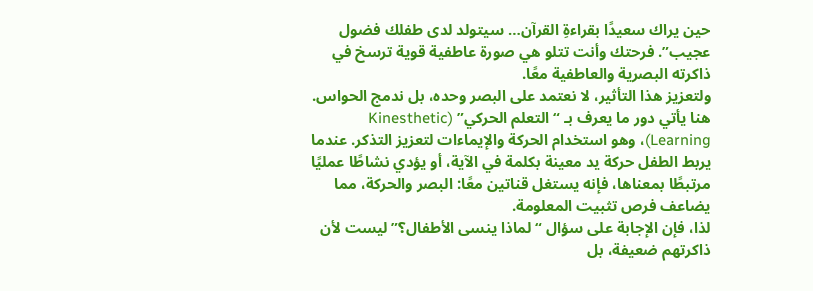حين يراك سعيدًا بقراءةِ القرآن… سيتولد لدى طفلك فضول عجيب”. فرحتك وأنت تتلو هي صورة عاطفية قوية ترسخ في ذاكرته البصرية والعاطفية معًا.
ولتعزيز هذا التأثير، لا نعتمد على البصر وحده، بل ندمج الحواس. هنا يأتي دور ما يعرف بـ “التعلم الحركي” (Kinesthetic Learning)، وهو استخدام الحركة والإيماءات لتعزيز التذكر. عندما يربط الطفل حركة يد معينة بكلمة في الآية، أو يؤدي نشاطًا عمليًا مرتبطًا بمعناها، فإنه يستغل قناتين معًا: البصر والحركة، مما يضاعف فرص تثبيت المعلومة.
لذا، فإن الإجابة على سؤال “لماذا ينسى الأطفال؟” ليست لأن ذاكرتهم ضعيفة، بل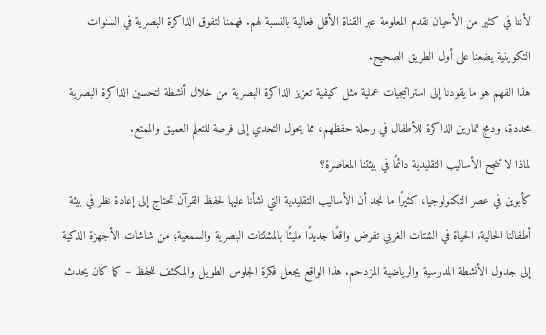لأننا في كثير من الأحيان نقدم المعلومة عبر القناة الأقل فعالية بالنسبة لهم. فهمنا لتفوق الذاكرة البصرية في السنوات التكوينية يضعنا على أول الطريق الصحيح.
هذا الفهم هو ما يقودنا إلى استراتيجيات عملية مثل كيفية تعزيز الذاكرة البصرية من خلال أنشطة لتحسين الذاكرة البصرية محددة، ودمج تمارين الذاكرة للأطفال في رحلة حفظهم، مما يحول التحدي إلى فرصة للتعلم العميق والممتع.
لماذا لا تنجح الأساليب التقليدية دائمًا في بيئتنا المعاصرة؟
كأبوين في عصر التكنولوجيا، كثيرًا ما نجد أن الأساليب التقليدية التي نشأنا عليها لحفظ القرآن تحتاج إلى إعادة نظر في بيئة أطفالنا الحالية. الحياة في الشتات الغربي تفرض واقعًا جديدًا مليئًا بالمشتتات البصرية والسمعية؛ من شاشات الأجهزة الذكية إلى جدول الأنشطة المدرسية والرياضية المزدحم. هذا الواقع يجعل فكرة الجلوس الطويل والمكثف للحفظ – كما كان يحدث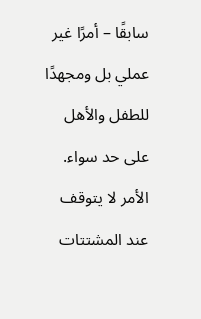سابقًا – أمرًا غير عملي بل ومجهدًا للطفل والأهل على حد سواء.
الأمر لا يتوقف عند المشتتات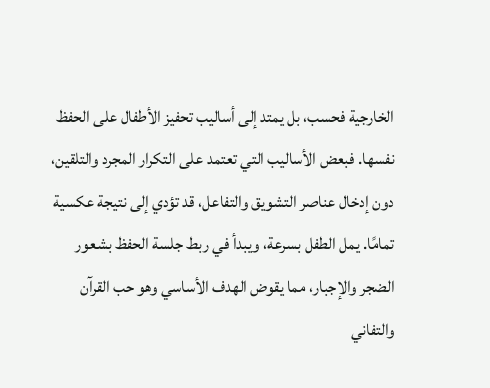الخارجية فحسب، بل يمتد إلى أساليب تحفيز الأطفال على الحفظ نفسها. فبعض الأساليب التي تعتمد على التكرار المجرد والتلقين، دون إدخال عناصر التشويق والتفاعل، قد تؤدي إلى نتيجة عكسية تمامًا. يمل الطفل بسرعة، ويبدأ في ربط جلسة الحفظ بشعور الضجر والإجبار، مما يقوض الهدف الأساسي وهو حب القرآن والتفاني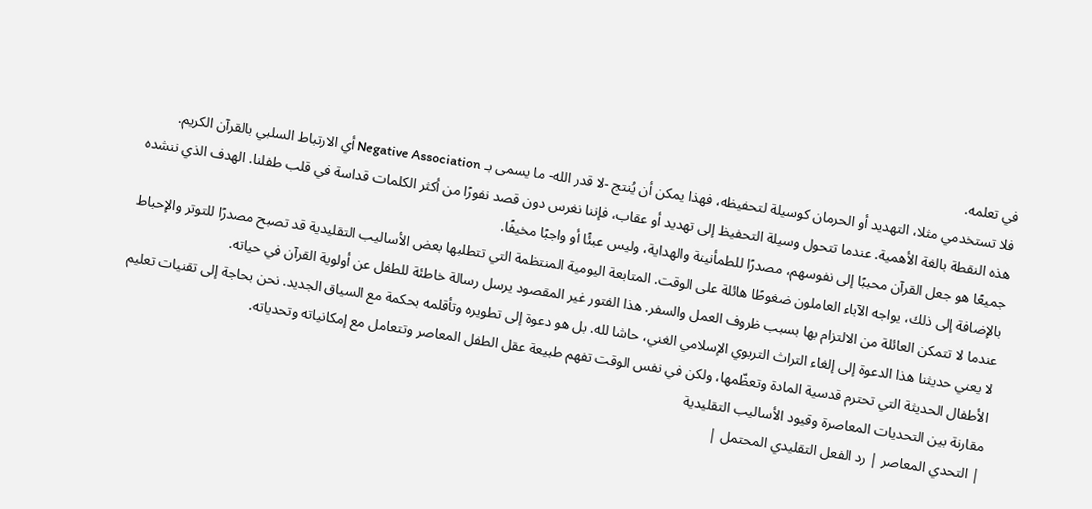في تعلمه.
فلا تستخدمي مثلا، التهديد أو الحرمان كوسيلة لتحفيظه، فهذا يمكن أن يُنتج -لا قدر الله- ما يسمى بـ Negative Association أي الارتباط السلبي بالقرآن الكريم.
هذه النقطة بالغة الأهمية. عندما تتحول وسيلة التحفيظ إلى تهديد أو عقاب، فإننا نغرس دون قصد نفورًا من أكثر الكلمات قداسة في قلب طفلنا. الهدف الذي ننشده جميعًا هو جعل القرآن محببًا إلى نفوسهم، مصدرًا للطمأنينة والهداية، وليس عبئًا أو واجبًا مخيفًا.
بالإضافة إلى ذلك، يواجه الآباء العاملون ضغوطًا هائلة على الوقت. المتابعة اليومية المنتظمة التي تتطلبها بعض الأساليب التقليدية قد تصبح مصدرًا للتوتر والإحباط عندما لا تتمكن العائلة من الالتزام بها بسبب ظروف العمل والسفر. هذا الفتور غير المقصود يرسل رسالة خاطئة للطفل عن أولوية القرآن في حياته.
لا يعني حديثنا هذا الدعوة إلى إلغاء التراث التربوي الإسلامي الغني، حاشا لله. بل هو دعوة إلى تطويره وتأقلمه بحكمة مع السياق الجديد. نحن بحاجة إلى تقنيات تعليم الأطفال الحديثة التي تحترم قدسية المادة وتعظّمها، ولكن في نفس الوقت تفهم طبيعة عقل الطفل المعاصر وتتعامل مع إمكانياته وتحدياته.
مقارنة بين التحديات المعاصرة وقيود الأساليب التقليدية
| التحدي المعاصر | رد الفعل التقليدي المحتمل |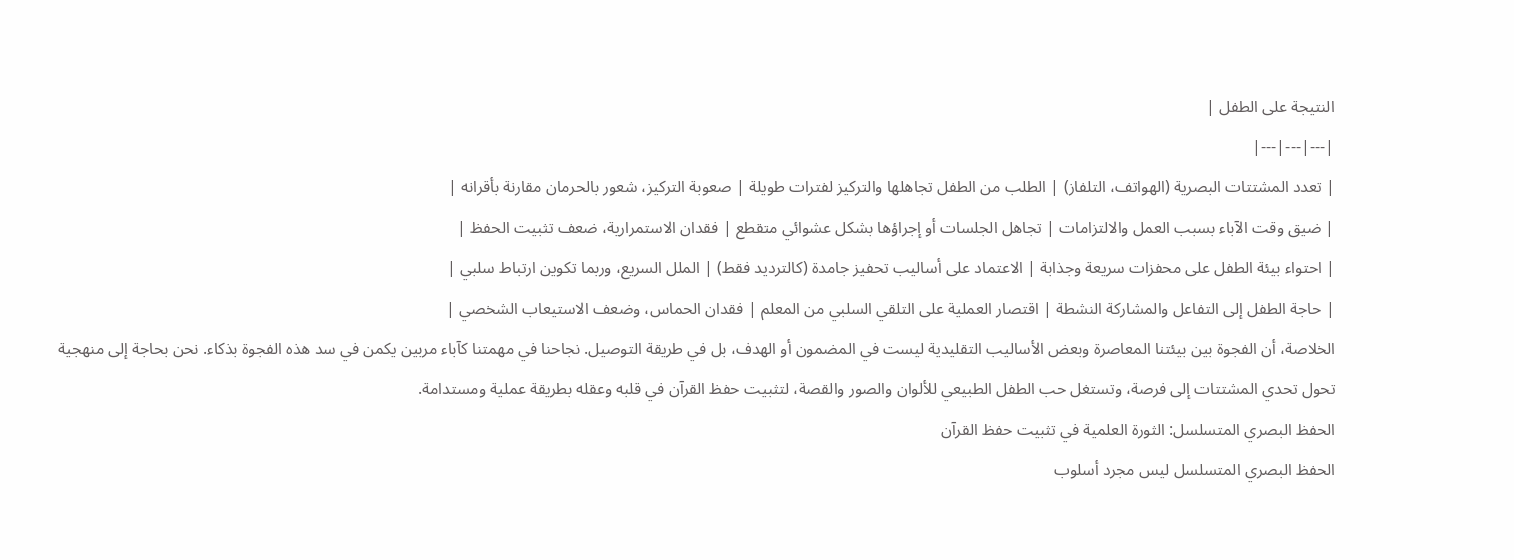النتيجة على الطفل |
|---|---|---|
| تعدد المشتتات البصرية (الهواتف، التلفاز) | الطلب من الطفل تجاهلها والتركيز لفترات طويلة | صعوبة التركيز، شعور بالحرمان مقارنة بأقرانه |
| ضيق وقت الآباء بسبب العمل والالتزامات | تجاهل الجلسات أو إجراؤها بشكل عشوائي متقطع | فقدان الاستمرارية، ضعف تثبيت الحفظ |
| احتواء بيئة الطفل على محفزات سريعة وجذابة | الاعتماد على أساليب تحفيز جامدة (كالترديد فقط) | الملل السريع، وربما تكوين ارتباط سلبي |
| حاجة الطفل إلى التفاعل والمشاركة النشطة | اقتصار العملية على التلقي السلبي من المعلم | فقدان الحماس، وضعف الاستيعاب الشخصي |
الخلاصة، أن الفجوة بين بيئتنا المعاصرة وبعض الأساليب التقليدية ليست في المضمون أو الهدف، بل في طريقة التوصيل. نجاحنا في مهمتنا كآباء مربين يكمن في سد هذه الفجوة بذكاء. نحن بحاجة إلى منهجية تحول تحدي المشتتات إلى فرصة، وتستغل حب الطفل الطبيعي للألوان والصور والقصة، لتثبيت حفظ القرآن في قلبه وعقله بطريقة عملية ومستدامة.
الحفظ البصري المتسلسل: الثورة العلمية في تثبيت حفظ القرآن
الحفظ البصري المتسلسل ليس مجرد أسلوب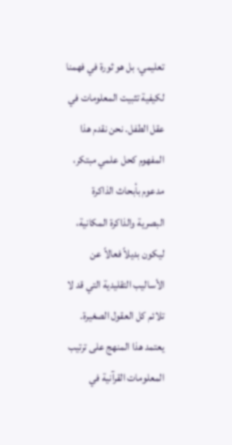تعليمي، بل هو ثورة في فهمنا لكيفية تثبيت المعلومات في عقل الطفل. نحن نقدم هذا المفهوم كحل علمي مبتكر، مدعوم بأبحاث الذاكرة البصرية والذاكرة المكانية، ليكون بديلاً فعالاً عن الأساليب التقليدية التي قد لا تلائم كل العقول الصغيرة.
يعتمد هذا المنهج على ترتيب المعلومات القرآنية في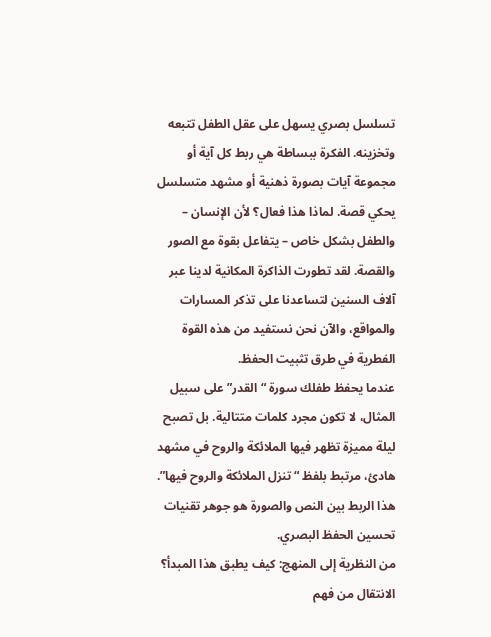تسلسل بصري يسهل على عقل الطفل تتبعه وتخزينه. الفكرة ببساطة هي ربط كل آية أو مجموعة آيات بصورة ذهنية أو مشهد متسلسل يحكي قصة. لماذا هذا فعال؟ لأن الإنسان – والطفل بشكل خاص – يتفاعل بقوة مع الصور والقصة. لقد تطورت الذاكرة المكانية لدينا عبر آلاف السنين لتساعدنا على تذكر المسارات والمواقع، والآن نحن نستفيد من هذه القوة الفطرية في طرق تثبيت الحفظ.
عندما يحفظ طفلك سورة “القدر” على سبيل المثال، لا تكون مجرد كلمات متتالية. بل تصبح ليلة مميزة تظهر فيها الملائكة والروح في مشهد هادئ، مرتبط بلفظ “تنزل الملائكة والروح فيها”. هذا الربط بين النص والصورة هو جوهر تقنيات تحسين الحفظ البصري.
من النظرية إلى المنهج: كيف يطبق هذا المبدأ؟
الانتقال من فهم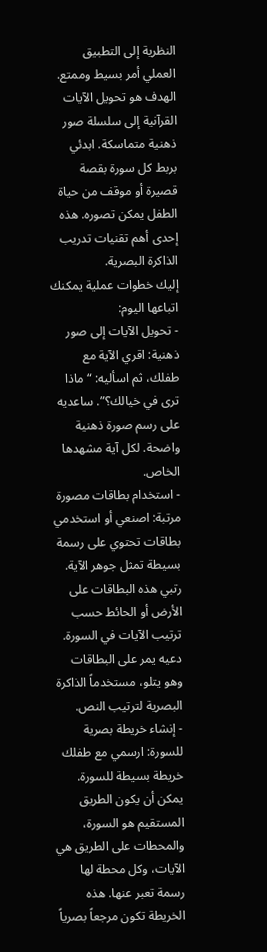النظرية إلى التطبيق العملي أمر بسيط وممتع. الهدف هو تحويل الآيات القرآنية إلى سلسلة صور ذهنية متماسكة. ابدئي بربط كل سورة بقصة قصيرة أو موقف من حياة الطفل يمكن تصوره. هذه إحدى أهم تقنيات تدريب الذاكرة البصرية.
إليك خطوات عملية يمكنك اتباعها اليوم:
- تحويل الآيات إلى صور ذهنية: اقري الآية مع طفلك، ثم اسأليه: “ماذا ترى في خيالك؟”. ساعديه على رسم صورة ذهنية واضحة. لكل آية مشهدها الخاص.
- استخدام بطاقات مصورة مرتبة: اصنعي أو استخدمي بطاقات تحتوي على رسمة بسيطة تمثل جوهر الآية. رتبي هذه البطاقات على الأرض أو الحائط حسب ترتيب الآيات في السورة. دعيه يمر على البطاقات وهو يتلو، مستخدماً الذاكرة البصرية لترتيب النص.
- إنشاء خريطة بصرية للسورة: ارسمي مع طفلك خريطة بسيطة للسورة. يمكن أن يكون الطريق المستقيم هو السورة، والمحطات على الطريق هي الآيات، وكل محطة لها رسمة تعبر عنها. هذه الخريطة تكون مرجعاً بصرياً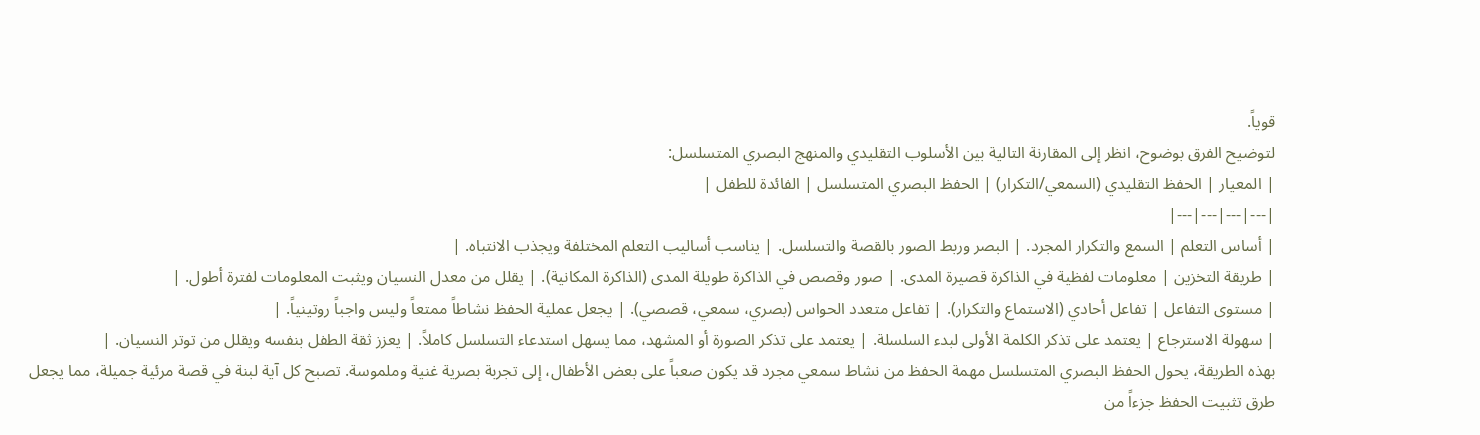قوياً.
لتوضيح الفرق بوضوح، انظر إلى المقارنة التالية بين الأسلوب التقليدي والمنهج البصري المتسلسل:
| المعيار | الحفظ التقليدي (السمعي/التكرار) | الحفظ البصري المتسلسل | الفائدة للطفل |
|---|---|---|---|
| أساس التعلم | السمع والتكرار المجرد. | البصر وربط الصور بالقصة والتسلسل. | يناسب أساليب التعلم المختلفة ويجذب الانتباه. |
| طريقة التخزين | معلومات لفظية في الذاكرة قصيرة المدى. | صور وقصص في الذاكرة طويلة المدى (الذاكرة المكانية). | يقلل من معدل النسيان ويثبت المعلومات لفترة أطول. |
| مستوى التفاعل | تفاعل أحادي (الاستماع والتكرار). | تفاعل متعدد الحواس (بصري، سمعي، قصصي). | يجعل عملية الحفظ نشاطاً ممتعاً وليس واجباً روتينياً. |
| سهولة الاسترجاع | يعتمد على تذكر الكلمة الأولى لبدء السلسلة. | يعتمد على تذكر الصورة أو المشهد، مما يسهل استدعاء التسلسل كاملاً. | يعزز ثقة الطفل بنفسه ويقلل من توتر النسيان. |
بهذه الطريقة، يحول الحفظ البصري المتسلسل مهمة الحفظ من نشاط سمعي مجرد قد يكون صعباً على بعض الأطفال، إلى تجربة بصرية غنية وملموسة. تصبح كل آية لبنة في قصة مرئية جميلة، مما يجعل طرق تثبيت الحفظ جزءاً من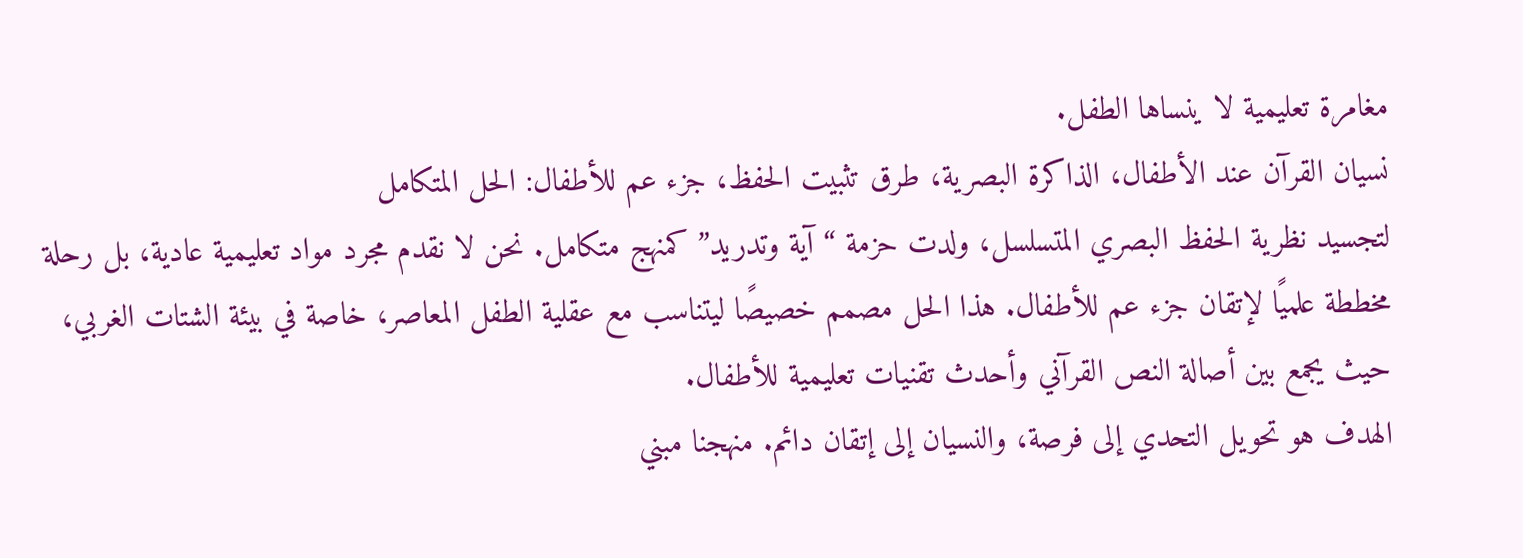مغامرة تعليمية لا ينساها الطفل.
نسيان القرآن عند الأطفال، الذاكرة البصرية، طرق تثبيت الحفظ، جزء عم للأطفال: الحل المتكامل
لتجسيد نظرية الحفظ البصري المتسلسل، ولدت حزمة “آية وتدريد” كمنهج متكامل. نحن لا نقدم مجرد مواد تعليمية عادية، بل رحلة مخططة علميًا لإتقان جزء عم للأطفال. هذا الحل مصمم خصيصًا ليتناسب مع عقلية الطفل المعاصر، خاصة في بيئة الشتات الغربي، حيث يجمع بين أصالة النص القرآني وأحدث تقنيات تعليمية للأطفال.
الهدف هو تحويل التحدي إلى فرصة، والنسيان إلى إتقان دائم. منهجنا مبني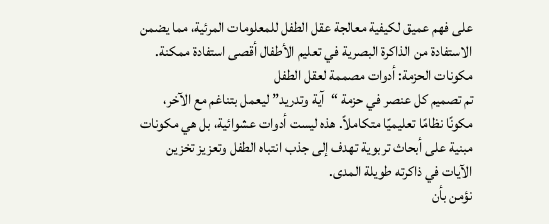على فهم عميق لكيفية معالجة عقل الطفل للمعلومات المرئية، مما يضمن الاستفادة من الذاكرة البصرية في تعليم الأطفال أقصى استفادة ممكنة.
مكونات الحزمة: أدوات مصممة لعقل الطفل
تم تصميم كل عنصر في حزمة “آية وتدريد” ليعمل بتناغم مع الآخر، مكونًا نظامًا تعليميًا متكاملاً. هذه ليست أدوات عشوائية، بل هي مكونات مبنية على أبحاث تربوية تهدف إلى جذب انتباه الطفل وتعزيز تخزين الآيات في ذاكرته طويلة المدى.
نؤمن بأن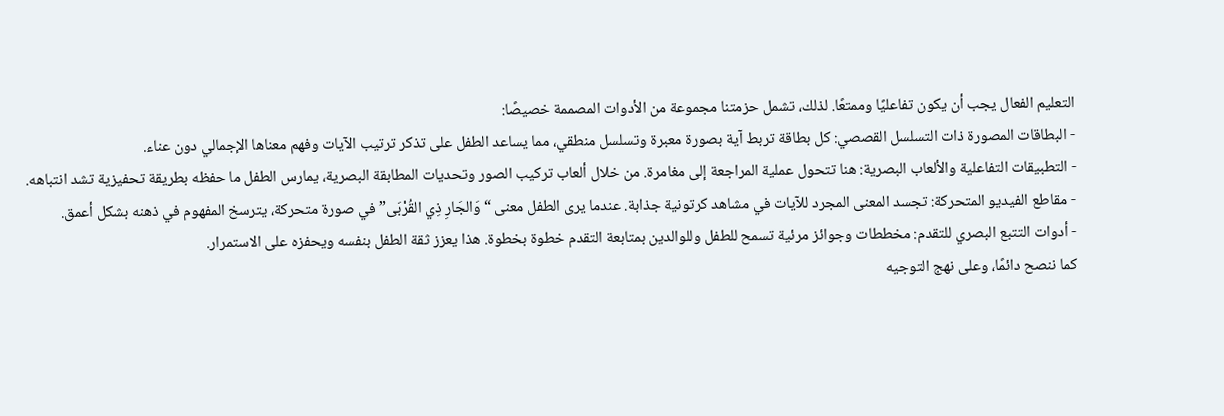التعليم الفعال يجب أن يكون تفاعليًا وممتعًا. لذلك، تشمل حزمتنا مجموعة من الأدوات المصممة خصيصًا:
- البطاقات المصورة ذات التسلسل القصصي: كل بطاقة تربط آية بصورة معبرة وتسلسل منطقي، مما يساعد الطفل على تذكر ترتيب الآيات وفهم معناها الإجمالي دون عناء.
- التطبيقات التفاعلية والألعاب البصرية: هنا تتحول عملية المراجعة إلى مغامرة. من خلال ألعاب تركيب الصور وتحديات المطابقة البصرية، يمارس الطفل ما حفظه بطريقة تحفيزية تشد انتباهه.
- مقاطع الفيديو المتحركة: تجسد المعنى المجرد للآيات في مشاهد كرتونية جذابة. عندما يرى الطفل معنى “وَالجَارِ ذِي القُرْبَى” في صورة متحركة، يترسخ المفهوم في ذهنه بشكل أعمق.
- أدوات التتبع البصري للتقدم: مخططات وجوائز مرئية تسمح للطفل وللوالدين بمتابعة التقدم خطوة بخطوة. هذا يعزز ثقة الطفل بنفسه ويحفزه على الاستمرار.
كما ننصح دائمًا، وعلى نهج التوجيه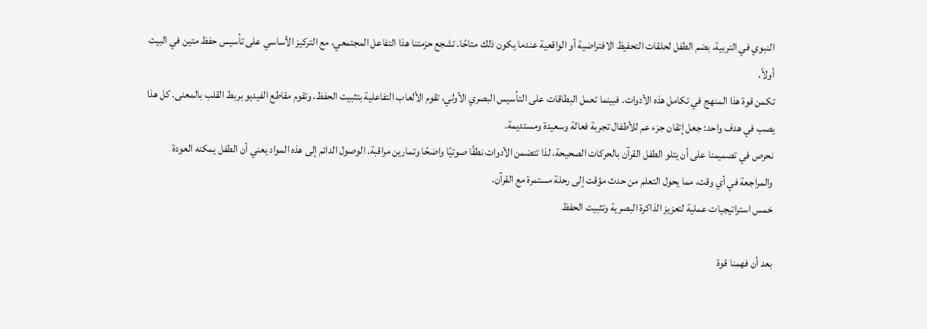النبوي في التربية، بضم الطفل لحلقات التحفيظ الافتراضية أو الواقعية عندما يكون ذلك متاحًا. تشجع حزمتنا هذا التفاعل المجتمعي، مع التركيز الأساسي على تأسيس حفظ متين في البيت أولاً.
تكمن قوة هذا المنهج في تكامل هذه الأدوات. فبينما تعمل البطاقات على التأسيس البصري الأولي، تقوم الألعاب التفاعلية بتثبيت الحفظ، وتقوم مقاطع الفيديو بربط القلب بالمعنى. كل هذا يصب في هدف واحد: جعل إتقان جزء عم للأطفال تجربة فعالة وسعيدة ومستديمة.
نحرص في تصميمنا على أن يتلو الطفل القرآن بالحركات الصحيحة، لذا تتضمن الأدوات نطقًا صوتيًا واضحًا وتمارين مراقبة. الوصول الدائم إلى هذه المواد يعني أن الطفل يمكنه العودة والمراجعة في أي وقت، مما يحول التعلم من حدث مؤقت إلى رحلة مستمرة مع القرآن.
خمس استراتيجيات عملية لتعزيز الذاكرة البصرية وتثبيت الحفظ

بعد أن فهمنا قوة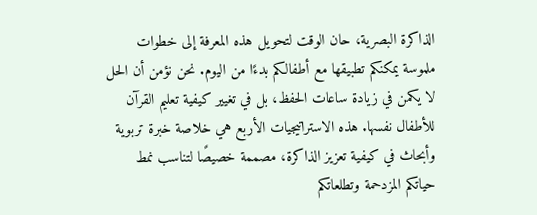الذاكرة البصرية، حان الوقت لتحويل هذه المعرفة إلى خطوات ملموسة يمكنكم تطبيقها مع أطفالكم بدءًا من اليوم. نحن نؤمن أن الحل لا يكمن في زيادة ساعات الحفظ، بل في تغيير كيفية تعليم القرآن للأطفال نفسها. هذه الاستراتيجيات الأربع هي خلاصة خبرة تربوية وأبحاث في كيفية تعزيز الذاكرة، مصممة خصيصًا لتناسب نمط حياتكم المزدحمة وتطلعاتكم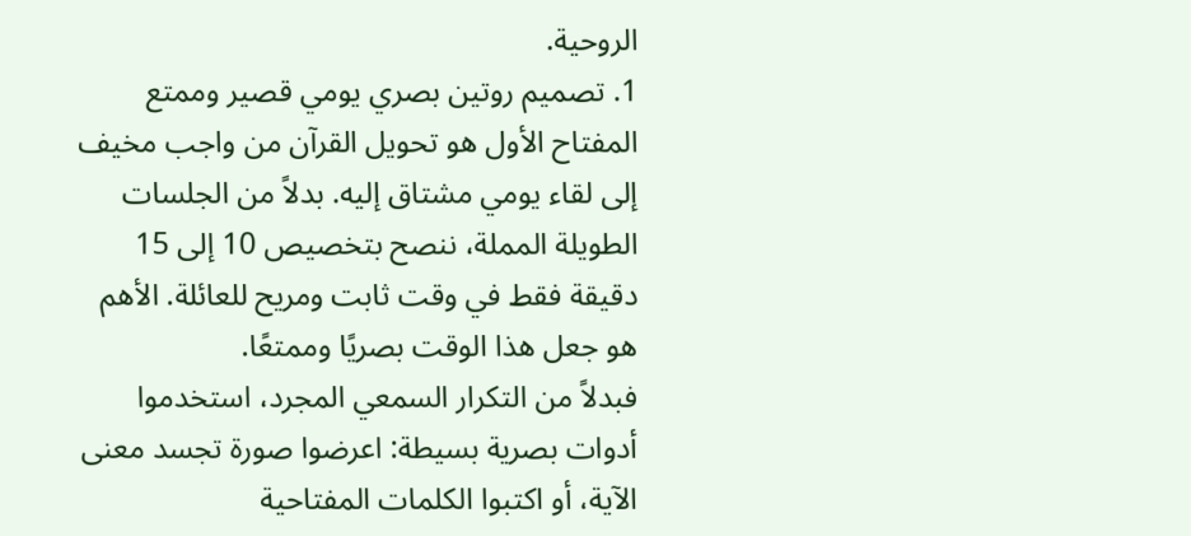الروحية.
1. تصميم روتين بصري يومي قصير وممتع
المفتاح الأول هو تحويل القرآن من واجب مخيف إلى لقاء يومي مشتاق إليه. بدلاً من الجلسات الطويلة المملة، ننصح بتخصيص 10 إلى 15 دقيقة فقط في وقت ثابت ومريح للعائلة. الأهم هو جعل هذا الوقت بصريًا وممتعًا.
فبدلاً من التكرار السمعي المجرد، استخدموا أدوات بصرية بسيطة: اعرضوا صورة تجسد معنى الآية، أو اكتبوا الكلمات المفتاحية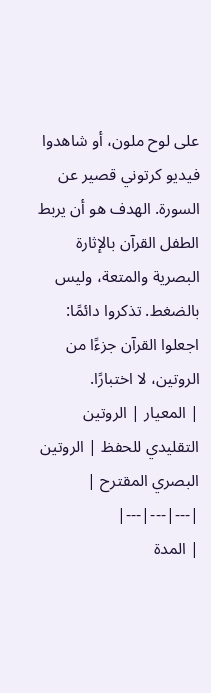على لوح ملون، أو شاهدوا فيديو كرتوني قصير عن السورة. الهدف هو أن يربط الطفل القرآن بالإثارة البصرية والمتعة، وليس بالضغط. تذكروا دائمًا: اجعلوا القرآن جزءًا من الروتين، لا اختبارًا.
| المعيار | الروتين التقليدي للحفظ | الروتين البصري المقترح |
|---|---|---|
| المدة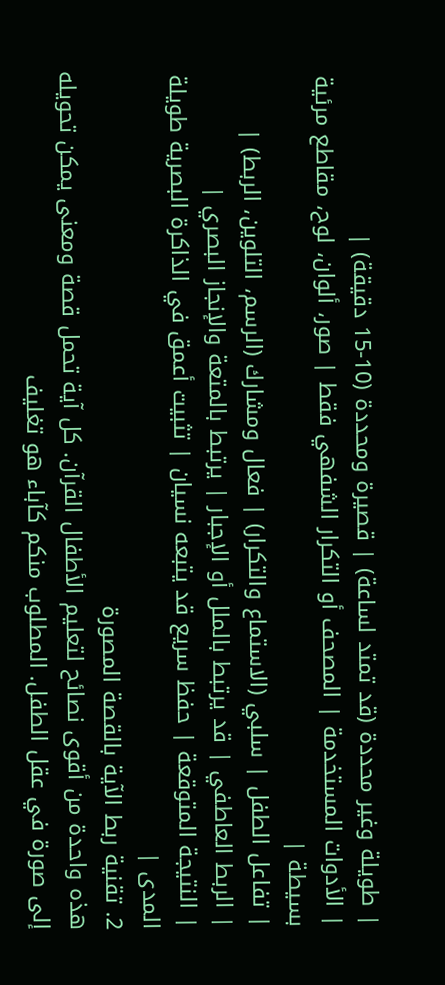| طويلة وغير محددة (قد تمتد لساعة) | قصيرة ومحددة (10-15 دقيقة) |
| الأدوات المستخدمة | المصحف أو التكرار الشفهي فقط | صور، ألوان، لوح، مقاطع مرئية بسيطة |
| تفاعل الطفل | سلبي (الاستماع والتكرار) | فعال ومشارك (الرسم، التلوين، الربط) |
| الربط العاطفي | قد يرتبط بالملل أو الإجبار | يرتبط بالمتعة والإنجاز البصري |
| النتيجة المتوقعة | حفظ سريع قد يتبعه نسيان | تثبيت أعمق في الذاكرة البصرية طويلة المدى |
2. تقنية ربط الآية بالقصة المصورة
هذه واحدة من أقوى نصائح لتعليم الأطفال القرآن. كل آية تحمل قصة ومعنى يمكن تحويله إلى صورة في عقل الطفل. المطلوب منكم كآباء هو تغليف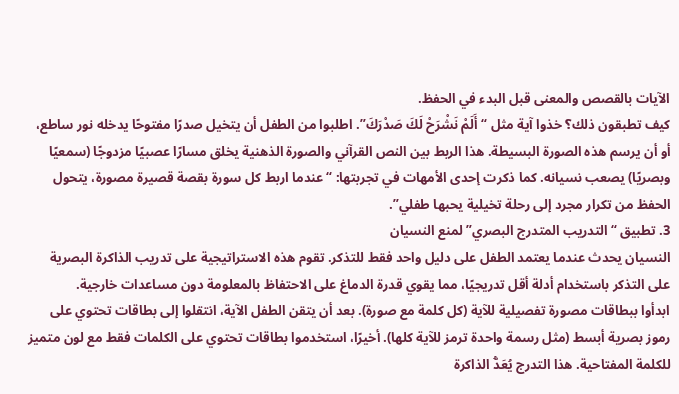الآيات بالقصص والمعنى قبل البدء في الحفظ.
كيف تطبقون ذلك؟ خذوا آية مثل “أَلَمْ نَشْرَحْ لَكَ صَدْرَكَ”. اطلبوا من الطفل أن يتخيل صدرًا مفتوحًا يدخله نور ساطع، أو أن يرسم هذه الصورة البسيطة. هذا الربط بين النص القرآني والصورة الذهنية يخلق مسارًا عصبيًا مزدوجًا (سمعيًا وبصريًا) يصعب نسيانه. كما ذكرت إحدى الأمهات في تجربتها: “عندما اربط كل سورة بقصة قصيرة مصورة، يتحول الحفظ من تكرار مجرد إلى رحلة تخيلية يحبها طفلي”.
3. تطبيق “التدريب المتدرج البصري” لمنع النسيان
النسيان يحدث عندما يعتمد الطفل على دليل واحد فقط للتذكر. تقوم هذه الاستراتيجية على تدريب الذاكرة البصرية على التذكر باستخدام أدلة أقل تدريجيًا، مما يقوي قدرة الدماغ على الاحتفاظ بالمعلومة دون مساعدات خارجية.
ابدأوا ببطاقات مصورة تفصيلية للآية (كل كلمة مع صورة). بعد أن يتقن الطفل الآية، انتقلوا إلى بطاقات تحتوي على رموز بصرية أبسط (مثل رسمة واحدة ترمز للآية كلها). أخيرًا، استخدموا بطاقات تحتوي على الكلمات فقط مع لون متميز للكلمة المفتاحية. هذا التدرج يُعَدُّ الذاكرة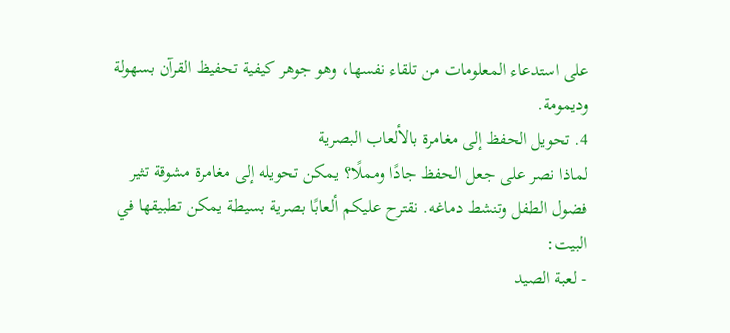على استدعاء المعلومات من تلقاء نفسها، وهو جوهر كيفية تحفيظ القرآن بسهولة وديمومة.
4. تحويل الحفظ إلى مغامرة بالألعاب البصرية
لماذا نصر على جعل الحفظ جادًا ومملًا؟ يمكن تحويله إلى مغامرة مشوقة تثير فضول الطفل وتنشط دماغه. نقترح عليكم ألعابًا بصرية بسيطة يمكن تطبيقها في البيت:
- لعبة الصيد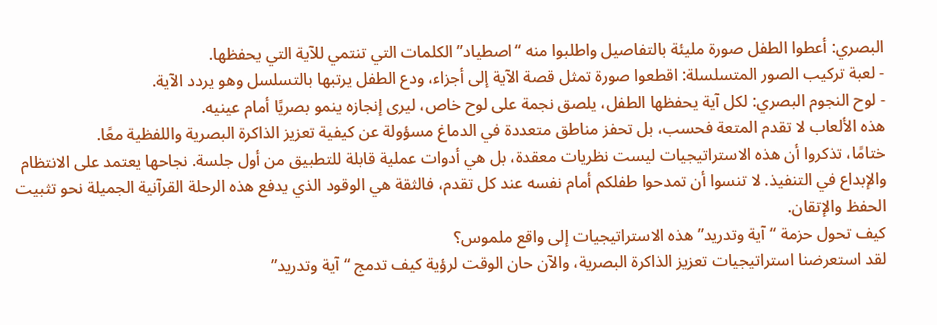البصري: أعطوا الطفل صورة مليئة بالتفاصيل واطلبوا منه “اصطياد” الكلمات التي تنتمي للآية التي يحفظها.
- لعبة تركيب الصور المتسلسلة: اقطعوا صورة تمثل قصة الآية إلى أجزاء، ودع الطفل يرتبها بالتسلسل وهو يردد الآية.
- لوح النجوم البصري: لكل آية يحفظها الطفل، يلصق نجمة على لوح خاص، ليرى إنجازه ينمو بصريًا أمام عينيه.
هذه الألعاب لا تقدم المتعة فحسب، بل تحفز مناطق متعددة في الدماغ مسؤولة عن كيفية تعزيز الذاكرة البصرية واللفظية معًا.
ختامًا، تذكروا أن هذه الاستراتيجيات ليست نظريات معقدة، بل هي أدوات عملية قابلة للتطبيق من أول جلسة. نجاحها يعتمد على الانتظام والإبداع في التنفيذ. لا تنسوا أن تمدحوا طفلكم أمام نفسه عند كل تقدم، فالثقة هي الوقود الذي يدفع هذه الرحلة القرآنية الجميلة نحو تثبيت الحفظ والإتقان.
كيف تحول حزمة “آية وتدريد” هذه الاستراتيجيات إلى واقع ملموس؟
لقد استعرضنا استراتيجيات تعزيز الذاكرة البصرية، والآن حان الوقت لرؤية كيف تدمج “آية وتدريد”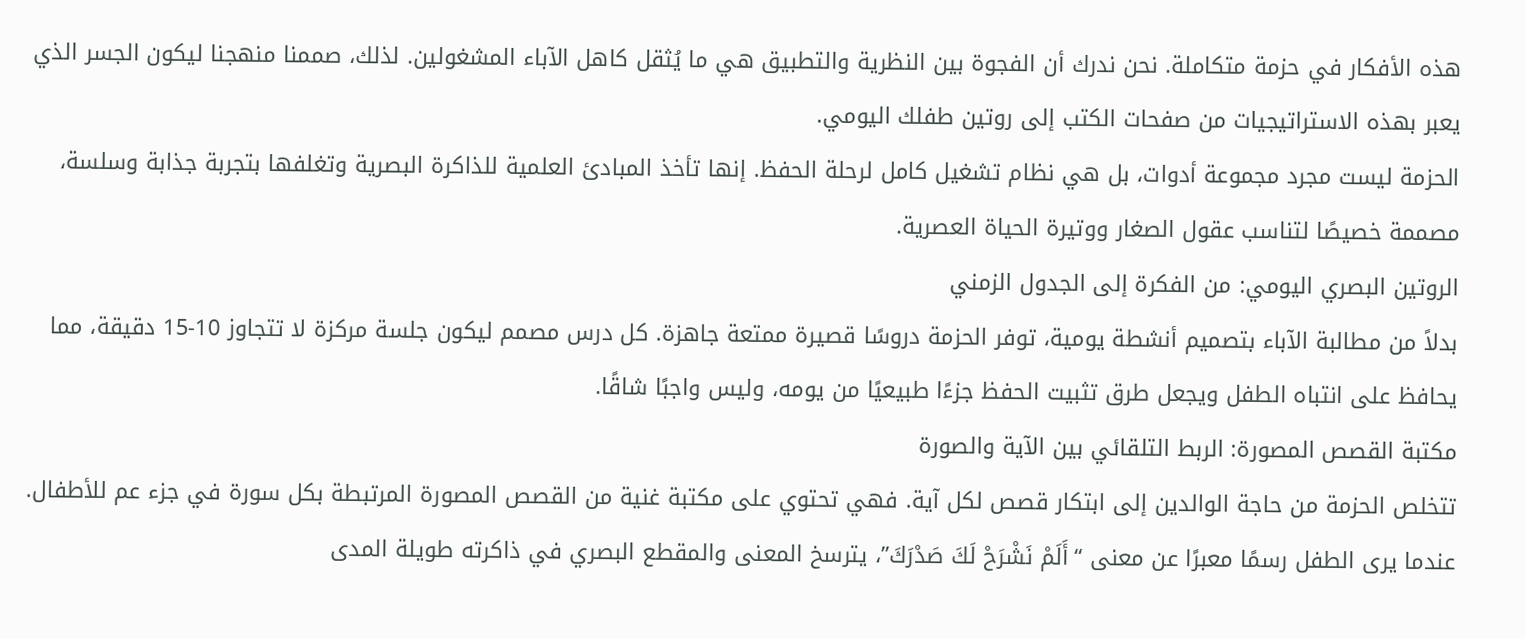هذه الأفكار في حزمة متكاملة. نحن ندرك أن الفجوة بين النظرية والتطبيق هي ما يُثقل كاهل الآباء المشغولين. لذلك، صممنا منهجنا ليكون الجسر الذي يعبر بهذه الاستراتيجيات من صفحات الكتب إلى روتين طفلك اليومي.
الحزمة ليست مجرد مجموعة أدوات، بل هي نظام تشغيل كامل لرحلة الحفظ. إنها تأخذ المبادئ العلمية للذاكرة البصرية وتغلفها بتجربة جذابة وسلسة، مصممة خصيصًا لتناسب عقول الصغار ووتيرة الحياة العصرية.
الروتين البصري اليومي: من الفكرة إلى الجدول الزمني
بدلاً من مطالبة الآباء بتصميم أنشطة يومية، توفر الحزمة دروسًا قصيرة ممتعة جاهزة. كل درس مصمم ليكون جلسة مركزة لا تتجاوز 10-15 دقيقة، مما يحافظ على انتباه الطفل ويجعل طرق تثبيت الحفظ جزءًا طبيعيًا من يومه، وليس واجبًا شاقًا.
مكتبة القصص المصورة: الربط التلقائي بين الآية والصورة
تتخلص الحزمة من حاجة الوالدين إلى ابتكار قصص لكل آية. فهي تحتوي على مكتبة غنية من القصص المصورة المرتبطة بكل سورة في جزء عم للأطفال. عندما يرى الطفل رسمًا معبرًا عن معنى “أَلَمْ نَشْرَحْ لَكَ صَدْرَكَ”، يترسخ المعنى والمقطع البصري في ذاكرته طويلة المدى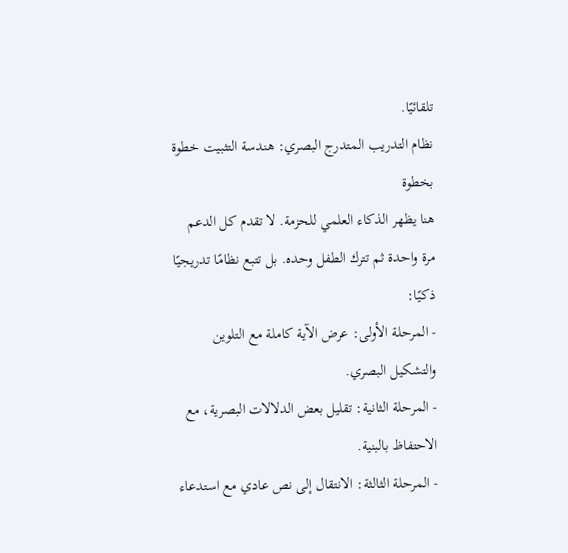تلقائيًا.
نظام التدريب المتدرج البصري: هندسة التثبيت خطوة بخطوة
هنا يظهر الذكاء العلمي للحزمة. لا تقدم كل الدعم مرة واحدة ثم تترك الطفل وحده. بل تتبع نظامًا تدريجيًا ذكيًا:
- المرحلة الأولى: عرض الآية كاملة مع التلوين والتشكيل البصري.
- المرحلة الثانية: تقليل بعض الدلالات البصرية، مع الاحتفاظ بالبنية.
- المرحلة الثالثة: الانتقال إلى نص عادي مع استدعاء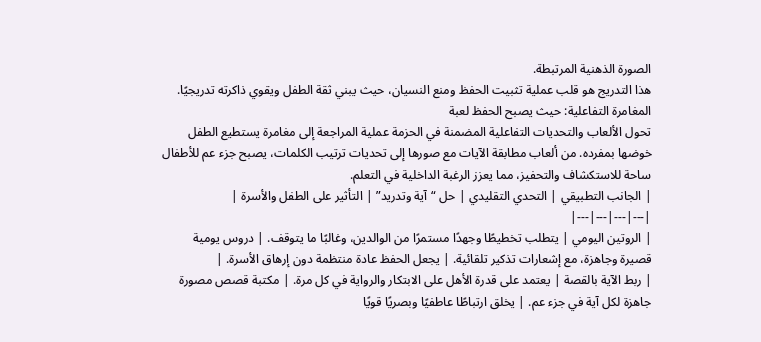الصورة الذهنية المرتبطة.
هذا التدريج هو قلب عملية تثبيت الحفظ ومنع النسيان، حيث يبني ثقة الطفل ويقوي ذاكرته تدريجيًا.
المغامرة التفاعلية: حيث يصبح الحفظ لعبة
تحول الألعاب والتحديات التفاعلية المضمنة في الحزمة عملية المراجعة إلى مغامرة يستطيع الطفل خوضها بمفرده. من ألعاب مطابقة الآيات مع صورها إلى تحديات ترتيب الكلمات، يصبح جزء عم للأطفال ساحة للاستكشاف والتحفيز، مما يعزز الرغبة الداخلية في التعلم.
| الجانب التطبيقي | التحدي التقليدي | حل “آية وتدريد” | التأثير على الطفل والأسرة |
|---|---|---|---|
| الروتين اليومي | يتطلب تخطيطًا وجهدًا مستمرًا من الوالدين، وغالبًا ما يتوقف. | دروس يومية قصيرة وجاهزة، مع إشعارات تذكير تلقائية. | يجعل الحفظ عادة منتظمة دون إرهاق الأسرة. |
| ربط الآية بالقصة | يعتمد على قدرة الأهل على الابتكار والرواية في كل مرة. | مكتبة قصص مصورة جاهزة لكل آية في جزء عم. | يخلق ارتباطًا عاطفيًا وبصريًا قويًا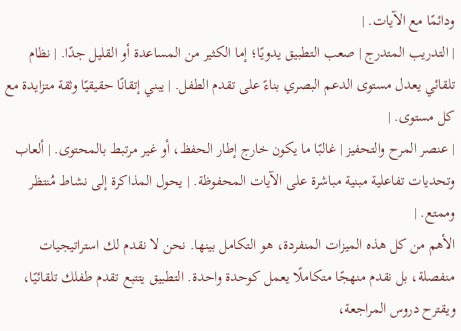ودائمًا مع الآيات. |
| التدريب المتدرج | صعب التطبيق يدويًا؛ إما الكثير من المساعدة أو القليل جدًا. | نظام تلقائي يعدل مستوى الدعم البصري بناءً على تقدم الطفل. | يبني إتقانًا حقيقيًا وثقة متزايدة مع كل مستوى. |
| عنصر المرح والتحفيز | غالبًا ما يكون خارج إطار الحفظ، أو غير مرتبط بالمحتوى. | ألعاب وتحديات تفاعلية مبنية مباشرة على الآيات المحفوظة. | يحول المذاكرة إلى نشاط مُنتظر وممتع. |
الأهم من كل هذه الميزات المنفردة، هو التكامل بينها. نحن لا نقدم لك استراتيجيات منفصلة، بل نقدم منهجًا متكاملًا يعمل كوحدة واحدة. التطبيق يتتبع تقدم طفلك تلقائيًا، ويقترح دروس المراجعة،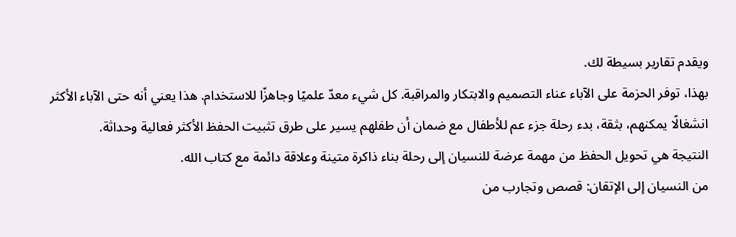ويقدم تقارير بسيطة لك.
بهذا، توفر الحزمة على الآباء عناء التصميم والابتكار والمراقبة. كل شيء معدّ علميًا وجاهزًا للاستخدام. هذا يعني أنه حتى الآباء الأكثر انشغالًا يمكنهم، بثقة، بدء رحلة جزء عم للأطفال مع ضمان أن طفلهم يسير على طرق تثبيت الحفظ الأكثر فعالية وحداثة.
النتيجة هي تحويل الحفظ من مهمة عرضة للنسيان إلى رحلة بناء ذاكرة متينة وعلاقة دائمة مع كتاب الله.
من النسيان إلى الإتقان: قصص وتجارب من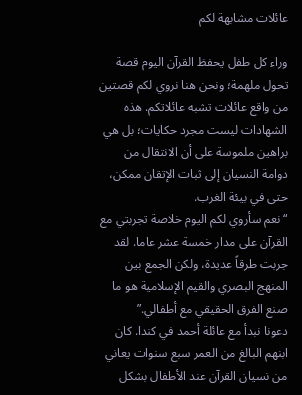عائلات مشابهة لكم

وراء كل طفل يحفظ القرآن اليوم قصة تحول ملهمة؛ ونحن هنا نروي لكم قصتين من واقع عائلات تشبه عائلاتكم. هذه الشهادات ليست مجرد حكايات؛ بل هي براهين ملموسة على أن الانتقال من دوامة النسيان إلى ثبات الإتقان ممكن، حتى في بيئة الغرب.
“نعم سأروي لكم اليوم خلاصة تجربتي مع القرآن على مدار خمسة عشر عاما. لقد جربت طرقاً عديدة، ولكن الجمع بين المنهج البصري والقيم الإسلامية هو ما صنع الفرق الحقيقي مع أطفالي.”
دعونا نبدأ مع عائلة أحمد في كندا. كان ابنهم البالغ من العمر سبع سنوات يعاني من نسيان القرآن عند الأطفال بشكل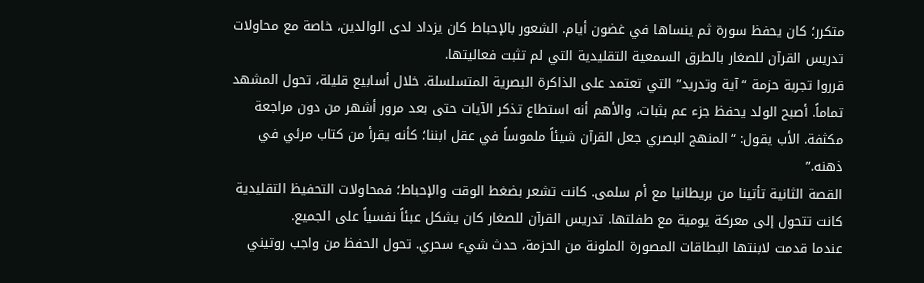متكرر؛ كان يحفظ سورة ثم ينساها في غضون أيام. الشعور بالإحباط كان يزداد لدى الوالدين، خاصة مع محاولات تدريس القرآن للصغار بالطرق السمعية التقليدية التي لم تثبت فعاليتها.
قرروا تجربة حزمة “آية وتدريد” التي تعتمد على الذاكرة البصرية المتسلسلة. خلال أسابيع قليلة، تحول المشهد تماماً. أصبح الولد يحفظ جزء عم بثبات، والأهم أنه استطاع تذكر الآيات حتى بعد مرور أشهر من دون مراجعة مكثفة. الأب يقول: “المنهج البصري جعل القرآن شيئاً ملموساً في عقل ابننا؛ كأنه يقرأ من كتاب مرئي في ذهنه.”
القصة الثانية تأتينا من بريطانيا مع أم سلمى. كانت تشعر بضغط الوقت والإحباط؛ فمحاولات التحفيظ التقليدية كانت تتحول إلى معركة يومية مع طفلتها. تدريس القرآن للصغار كان يشكل عبئاً نفسياً على الجميع.
عندما قدمت لابنتها البطاقات المصورة الملونة من الحزمة، حدث شيء سحري. تحول الحفظ من واجب روتيني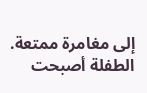إلى مغامرة ممتعة. الطفلة أصبحت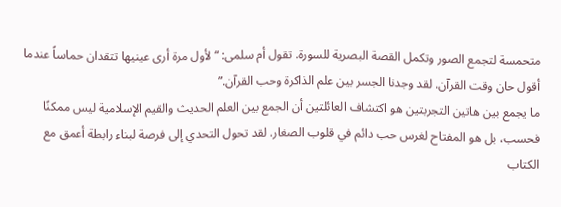متحمسة لتجمع الصور وتكمل القصة البصرية للسورة. تقول أم سلمى: “لأول مرة أرى عينيها تتقدان حماساً عندما أقول حان وقت القرآن. لقد وجدنا الجسر بين علم الذاكرة وحب القرآن.”
ما يجمع بين هاتين التجربتين هو اكتشاف العائلتين أن الجمع بين العلم الحديث والقيم الإسلامية ليس ممكنًا فحسب، بل هو المفتاح لغرس حب دائم في قلوب الصغار. لقد تحول التحدي إلى فرصة لبناء رابطة أعمق مع الكتاب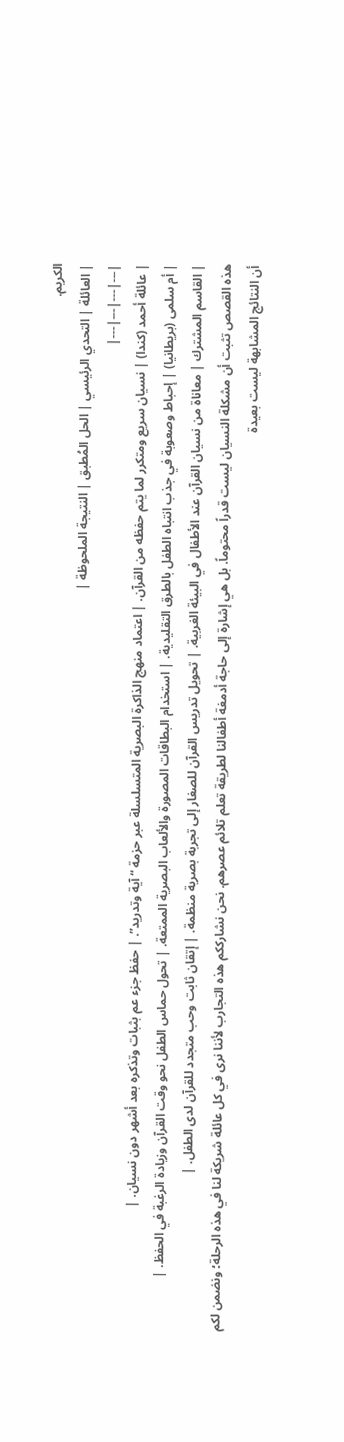الكريم.
| العائلة | التحدي الرئيسي | الحل المُطبق | النتيجة الملحوظة |
|---|---|---|---|
| عائلة أحمد (كندا) | نسيان سريع ومتكرر لما يتم حفظه من القرآن. | اعتماد منهج الذاكرة البصرية المتسلسلة عبر حزمة “آية وتدريد”. | حفظ جزء عم بثبات وتذكره بعد أشهر دون نسيان. |
| أم سلمى (بريطانيا) | إحباط وصعوبة في جذب انتباه الطفل بالطرق التقليدية. | استخدام البطاقات المصورة والألعاب البصرية الممتعة. | تحول حماس الطفل نحو وقت القرآن وزيادة الرغبة في الحفظ. |
| القاسم المشترك | معاناة من نسيان القرآن عند الأطفال في البيئة الغربية. | تحويل تدريس القرآن للصغار إلى تجربة بصرية منظمة. | إتقان ثابت وحب متجدد للقرآن لدى الطفل. |
هذه القصص تثبت أن مشكلة النسيان ليست قدراً محتوماً. بل هي إشارة إلى حاجة أدمغة أطفالنا لطريقة تعلم تلائم عصرهم. نحن نشارككم هذه التجارب لأننا نرى في كل عائلة شريكة لنا في هذه الرحلة؛ ونضمن لكم أن النتائج المشابهة ليست بعيدة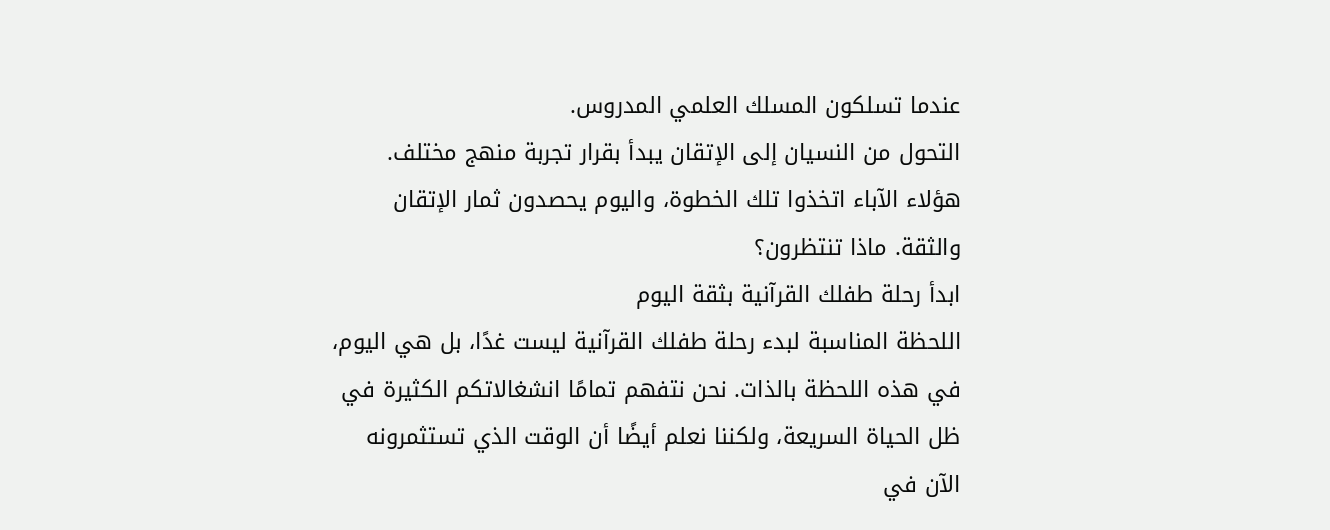عندما تسلكون المسلك العلمي المدروس.
التحول من النسيان إلى الإتقان يبدأ بقرار تجربة منهج مختلف. هؤلاء الآباء اتخذوا تلك الخطوة، واليوم يحصدون ثمار الإتقان والثقة. ماذا تنتظرون؟
ابدأ رحلة طفلك القرآنية بثقة اليوم
اللحظة المناسبة لبدء رحلة طفلك القرآنية ليست غدًا، بل هي اليوم، في هذه اللحظة بالذات. نحن نتفهم تمامًا انشغالاتكم الكثيرة في ظل الحياة السريعة، ولكننا نعلم أيضًا أن الوقت الذي تستثمرونه الآن في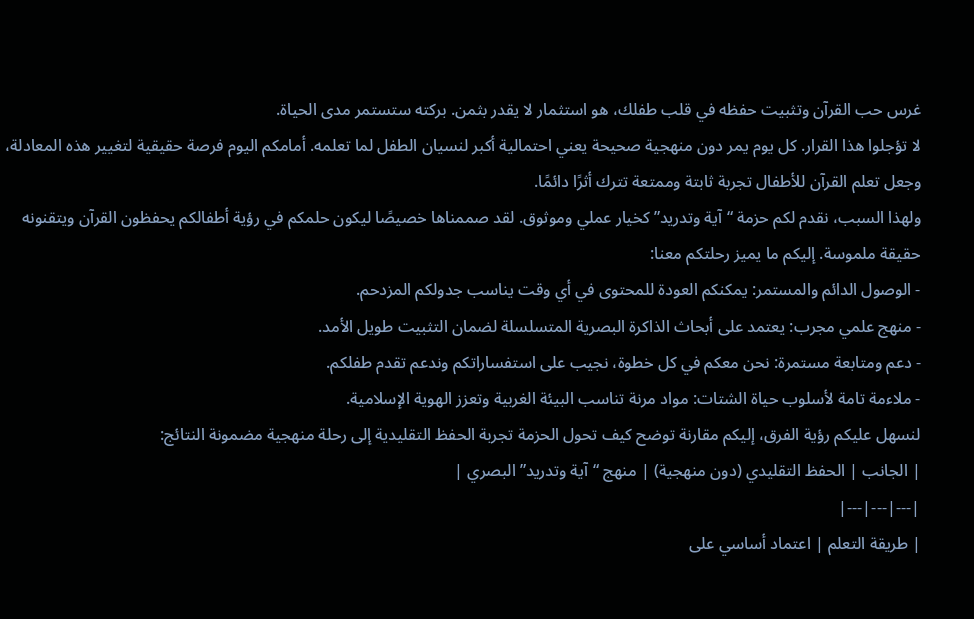غرس حب القرآن وتثبيت حفظه في قلب طفلك، هو استثمار لا يقدر بثمن. بركته ستستمر مدى الحياة.
لا تؤجلوا هذا القرار. كل يوم يمر دون منهجية صحيحة يعني احتمالية أكبر لنسيان الطفل لما تعلمه. أمامكم اليوم فرصة حقيقية لتغيير هذه المعادلة، وجعل تعلم القرآن للأطفال تجربة ثابتة وممتعة تترك أثرًا دائمًا.
ولهذا السبب، نقدم لكم حزمة “آية وتدريد” كخيار عملي وموثوق. لقد صممناها خصيصًا ليكون حلمكم في رؤية أطفالكم يحفظون القرآن ويتقنونه حقيقة ملموسة. إليكم ما يميز رحلتكم معنا:
- الوصول الدائم والمستمر: يمكنكم العودة للمحتوى في أي وقت يناسب جدولكم المزدحم.
- منهج علمي مجرب: يعتمد على أبحاث الذاكرة البصرية المتسلسلة لضمان التثبيت طويل الأمد.
- دعم ومتابعة مستمرة: نحن معكم في كل خطوة، نجيب على استفساراتكم وندعم تقدم طفلكم.
- ملاءمة تامة لأسلوب حياة الشتات: مواد مرنة تناسب البيئة الغربية وتعزز الهوية الإسلامية.
لنسهل عليكم رؤية الفرق، إليكم مقارنة توضح كيف تحول الحزمة تجربة الحفظ التقليدية إلى رحلة منهجية مضمونة النتائج:
| الجانب | الحفظ التقليدي (دون منهجية) | منهج “آية وتدريد” البصري |
|---|---|---|
| طريقة التعلم | اعتماد أساسي على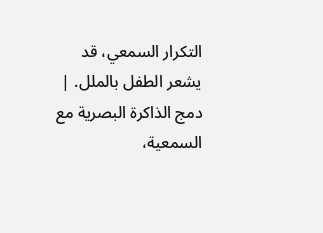التكرار السمعي، قد يشعر الطفل بالملل. | دمج الذاكرة البصرية مع السمعية،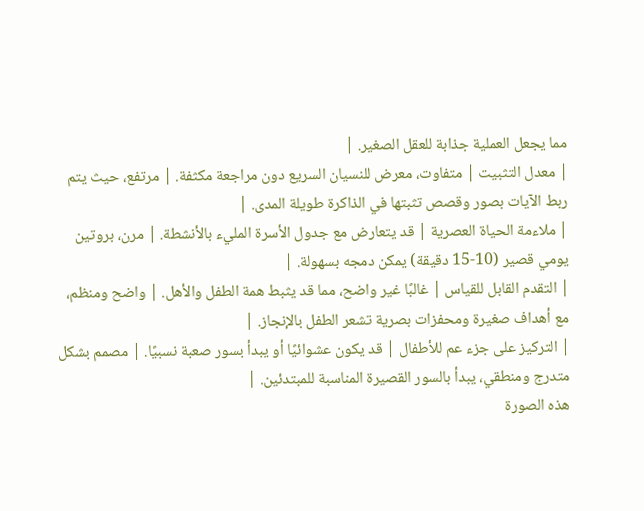مما يجعل العملية جذابة للعقل الصغير. |
| معدل التثبيت | متفاوت، معرض للنسيان السريع دون مراجعة مكثفة. | مرتفع، حيث يتم ربط الآيات بصور وقصص تثبتها في الذاكرة طويلة المدى. |
| ملاءمة الحياة العصرية | قد يتعارض مع جدول الأسرة المليء بالأنشطة. | مرن، بروتين يومي قصير (10-15 دقيقة) يمكن دمجه بسهولة. |
| التقدم القابل للقياس | غالبًا غير واضح، مما قد يثبط همة الطفل والأهل. | واضح ومنظم، مع أهداف صغيرة ومحفزات بصرية تشعر الطفل بالإنجاز. |
| التركيز على جزء عم للأطفال | قد يكون عشوائيًا أو يبدأ بسور صعبة نسبيًا. | مصمم بشكل متدرج ومنطقي، يبدأ بالسور القصيرة المناسبة للمبتدئين. |
هذه الصورة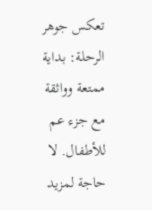تعكس جوهر الرحلة: بداية ممتعة وواثقة مع جزء عم للأطفال. لا حاجة لمزيد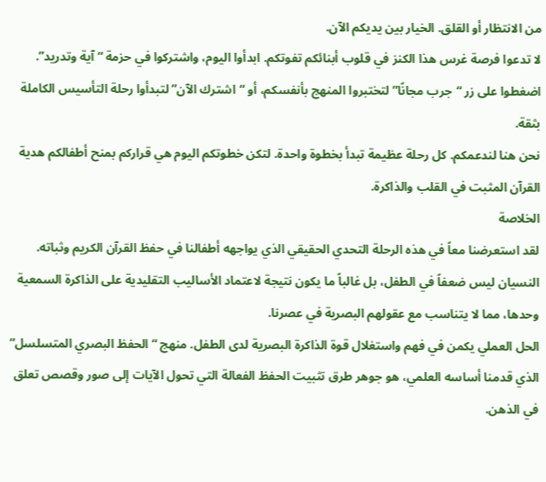من الانتظار أو القلق. الخيار بين يديكم الآن.
لا تدعوا فرصة غرس هذا الكنز في قلوب أبنائكم تفوتكم. ابدأوا اليوم، واشتركوا في حزمة “آية وتدريد”. اضغطوا على زر “جرب مجانًا” لتختبروا المنهج بأنفسكم، أو “اشترك الآن” لتبدأوا رحلة التأسيس الكاملة بثقة.
نحن هنا لندعمكم. كل رحلة عظيمة تبدأ بخطوة واحدة. لتكن خطوتكم اليوم هي قراركم بمنح أطفالكم هدية القرآن المثبت في القلب والذاكرة.
الخلاصة
لقد استعرضنا معاً في هذه الرحلة التحدي الحقيقي الذي يواجهه أطفالنا في حفظ القرآن الكريم وثباته. النسيان ليس ضعفاً في الطفل، بل غالباً ما يكون نتيجة لاعتماد الأساليب التقليدية على الذاكرة السمعية وحدها، مما لا يتناسب مع عقولهم البصرية في عصرنا.
الحل العملي يكمن في فهم واستغلال قوة الذاكرة البصرية لدى الطفل. منهج “الحفظ البصري المتسلسل” الذي قدمنا أساسه العلمي، هو جوهر طرق تثبيت الحفظ الفعالة التي تحول الآيات إلى صور وقصص تعلق في الذهن.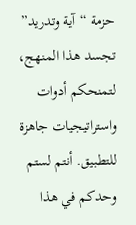حزمة “آية وتدريد” تجسد هذا المنهج، لتمنحكم أدوات واستراتيجيات جاهزة للتطبيق. أنتم لستم وحدكم في هذا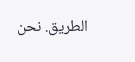الطريق. نحن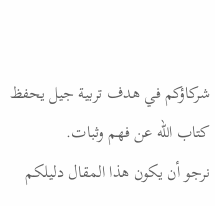شركاؤكم في هدف تربية جيل يحفظ كتاب الله عن فهم وثبات.
نرجو أن يكون هذا المقال دليلكم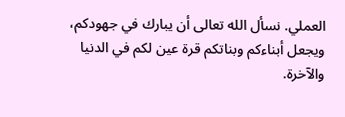العملي. نسأل الله تعالى أن يبارك في جهودكم، ويجعل أبناءكم وبناتكم قرة عين لكم في الدنيا والآخرة.